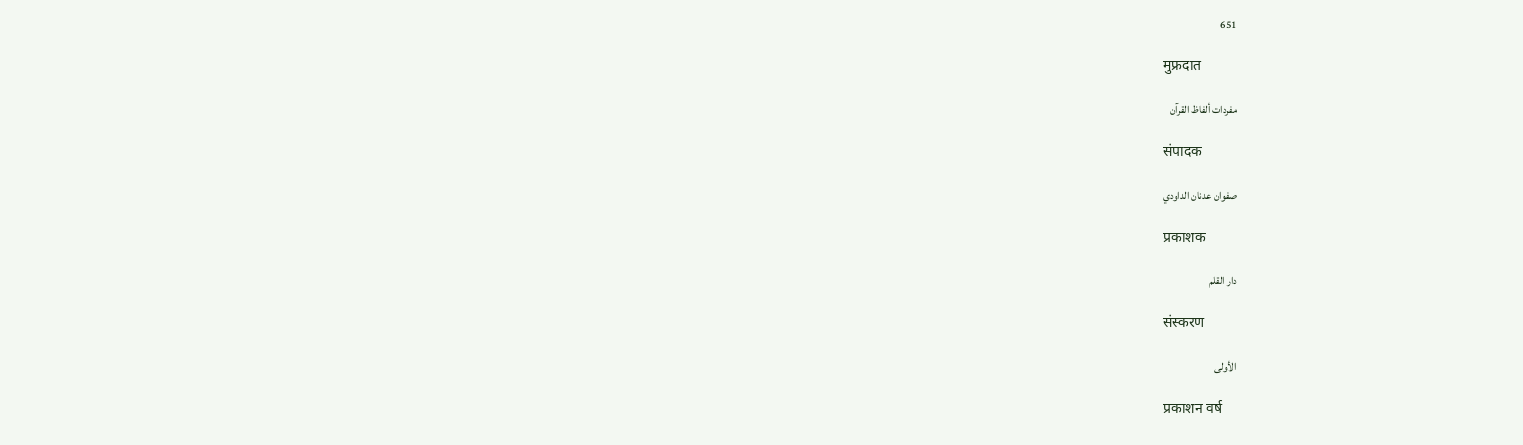651

मुफ्रदात

مفردات ألفاظ القرآن‌

संपादक

صفوان عدنان الداودي

प्रकाशक

دار القلم

संस्करण

الأولى

प्रकाशन वर्ष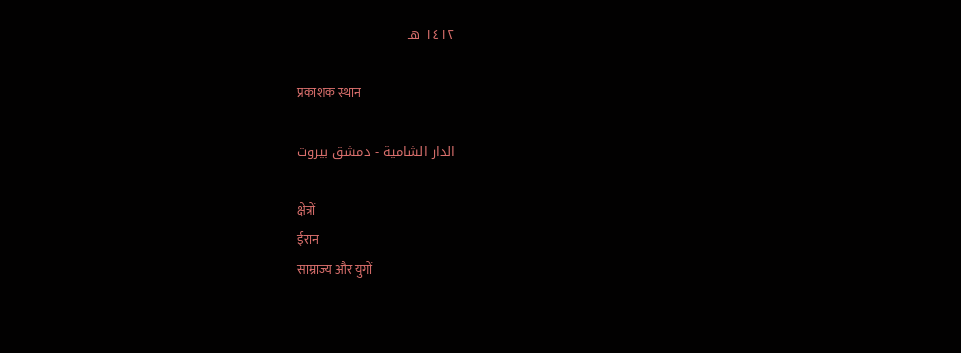١٤١٢ هـ

प्रकाशक स्थान

الدار الشامية - دمشق بيروت

क्षेत्रों
ईरान
साम्राज्य और युगों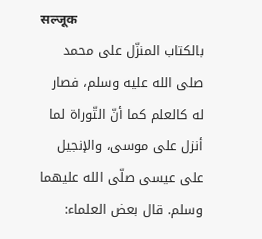सल्जूक
بالكتاب المنزّل على محمد صلى الله عليه وسلم، فصار له كالعلم كما أنّ التّوراة لما أنزل على موسى، والإنجيل على عيسى صلّى الله عليهما وسلم. قال بعض العلماء: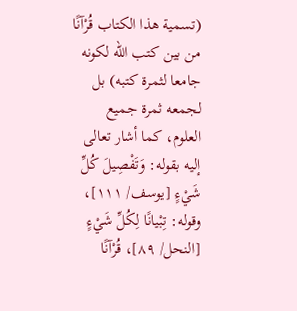(تسمية هذا الكتاب قُرْآنًا من بين كتب الله لكونه جامعا لثمرة كتبه) بل لجمعه ثمرة جميع العلوم، كما أشار تعالى إليه بقوله: وَتَفْصِيلَ كُلِّ شَيْءٍ [يوسف/ ١١١]، وقوله: تِبْيانًا لِكُلِّ شَيْءٍ [النحل/ ٨٩]، قُرْآنًا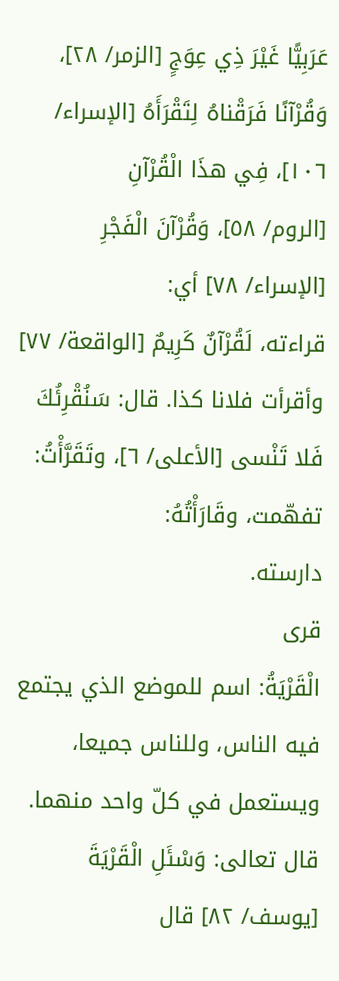عَرَبِيًّا غَيْرَ ذِي عِوَجٍ [الزمر/ ٢٨]، وَقُرْآنًا فَرَقْناهُ لِتَقْرَأَهُ [الإسراء/ ١٠٦]، فِي هذَا الْقُرْآنِ
[الروم/ ٥٨]، وَقُرْآنَ الْفَجْرِ
[الإسراء/ ٧٨] أي:
قراءته، لَقُرْآنٌ كَرِيمٌ [الواقعة/ ٧٧] وأقرأت فلانا كذا. قال: سَنُقْرِئُكَ فَلا تَنْسى [الأعلى/ ٦]، وتَقَرَّأْتُ: تفهّمت، وقَارَأْتُهُ:
دارسته.
قرى
الْقَرْيَةُ: اسم للموضع الذي يجتمع فيه الناس، وللناس جميعا، ويستعمل في كلّ واحد منهما. قال تعالى: وَسْئَلِ الْقَرْيَةَ
[يوسف/ ٨٢] قال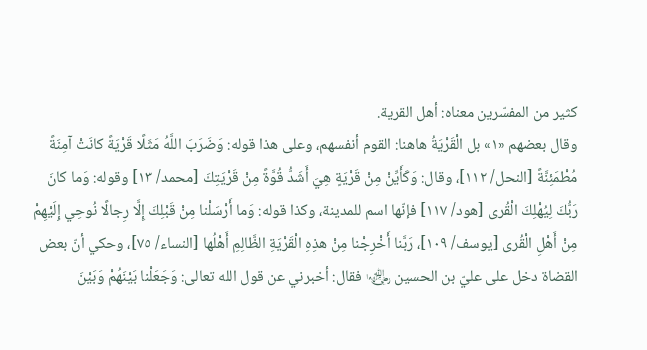كثير من المفسّرين معناه: أهل القرية.
وقال بعضهم «١» بل الْقَرْيَةُ هاهنا: القوم أنفسهم، وعلى هذا قوله: وَضَرَبَ اللَّهُ مَثَلًا قَرْيَةً كانَتْ آمِنَةً مُطْمَئِنَّةً [النحل/ ١١٢]، وقال: وَكَأَيِّنْ مِنْ قَرْيَةٍ هِيَ أَشَدُّ قُوَّةً مِنْ قَرْيَتِكَ [محمد/ ١٣] وقوله: وَما كانَ رَبُّكَ لِيُهْلِكَ الْقُرى [هود/ ١١٧] فإنّها اسم للمدينة، وكذا قوله: وَما أَرْسَلْنا مِنْ قَبْلِكَ إِلَّا رِجالًا نُوحِي إِلَيْهِمْ مِنْ أَهْلِ الْقُرى [يوسف/ ١٠٩]، رَبَّنا أَخْرِجْنا مِنْ هذِهِ الْقَرْيَةِ الظَّالِمِ أَهْلُها [النساء/ ٧٥]، وحكي أنّ بعض القضاة دخل على عليّ بن الحسين ﵄ فقال: أخبرني عن قول الله تعالى: وَجَعَلْنا بَيْنَهُمْ وَبَيْنَ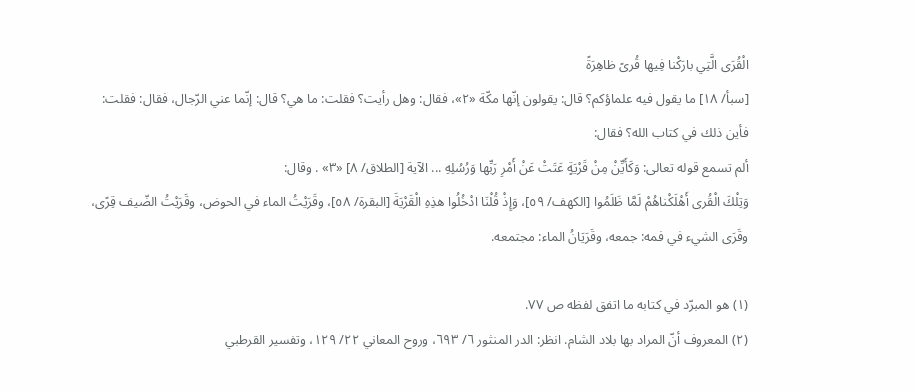الْقُرَى الَّتِي بارَكْنا فِيها قُرىً ظاهِرَةً
[سبأ/ ١٨] ما يقول فيه علماؤكم؟ قال: يقولون إنّها مكّة «٢»، فقال: وهل رأيت؟ فقلت: ما هي؟ قال: إنّما عني الرّجال، فقال: فقلت: فأين ذلك في كتاب الله؟ فقال:
ألم تسمع قوله تعالى: وَكَأَيِّنْ مِنْ قَرْيَةٍ عَتَتْ عَنْ أَمْرِ رَبِّها وَرُسُلِهِ ... الآية [الطلاق/ ٨] «٣» . وقال:
وَتِلْكَ الْقُرى أَهْلَكْناهُمْ لَمَّا ظَلَمُوا [الكهف/ ٥٩]، وَإِذْ قُلْنَا ادْخُلُوا هذِهِ الْقَرْيَةَ [البقرة/ ٥٨]، وقَرَيْتُ الماء في الحوض، وقَرَيْتُ الضّيف قِرًى، وقَرَى الشيء في فمه: جمعه، وقَرَيَانُ الماء: مجتمعه.

(١) هو المبرّد في كتابه ما اتفق لفظه ص ٧٧.
(٢) المعروف أنّ المراد بها بلاد الشام. انظر: الدر المنثور ٦/ ٦٩٣، وروح المعاني ٢٢/ ١٢٩، وتفسير القرطبي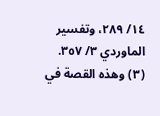١٤/ ٢٨٩، وتفسير الماوردي ٣/ ٣٥٧.
(٣) وهذه القصة في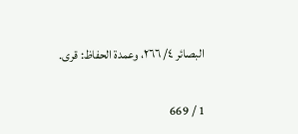البصائر ٤/ ٢٦٦، وعمدة الحفاظ: قرى.

1 / 669